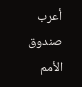أعرب صندوق الأمم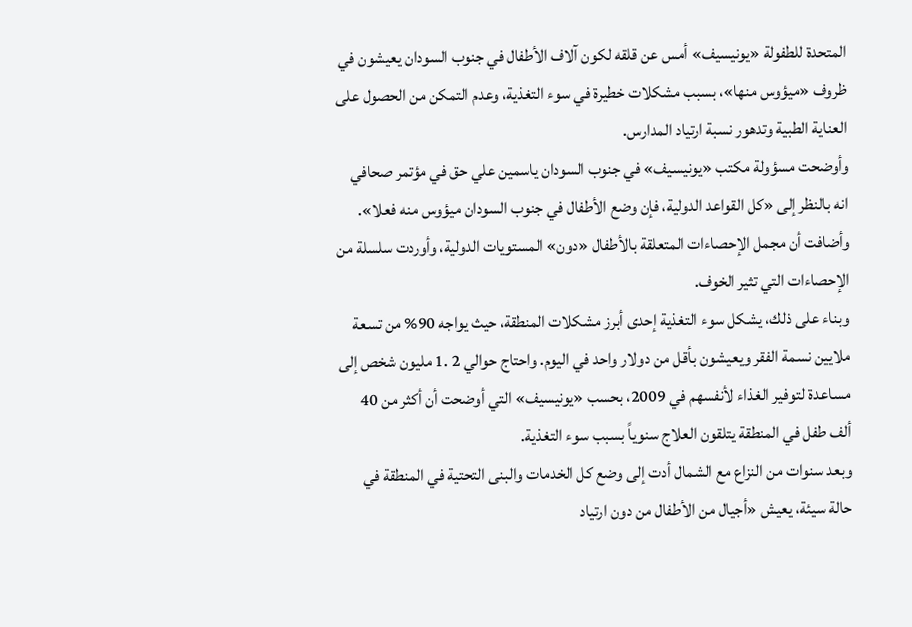المتحدة للطفولة «يونيسيف» أمس عن قلقه لكون آلاف الأطفال في جنوب السودان يعيشون في ظروف «ميؤوس منها»، بسبب مشكلات خطيرة في سوء التغذية، وعدم التمكن من الحصول على العناية الطبية وتدهور نسبة ارتياد المدارس.
وأوضحت مسؤولة مكتب «يونيسيف» في جنوب السودان ياسمين علي حق في مؤتمر صحافي انه بالنظر إلى «كل القواعد الدولية، فإن وضع الأطفال في جنوب السودان ميؤوس منه فعلا». وأضافت أن مجمل الإحصاءات المتعلقة بالأطفال «دون» المستويات الدولية، وأوردت سلسلة من الإحصاءات التي تثير الخوف.
وبناء على ذلك، يشكل سوء التغذية إحدى أبرز مشكلات المنطقة، حيث يواجه 90% من تسعة ملايين نسمة الفقر ويعيشون بأقل من دولار واحد في اليوم. واحتاج حوالي 2 .1 مليون شخص إلى مساعدة لتوفير الغذاء لأنفسهم في 2009، بحسب «يونيسيف» التي أوضحت أن أكثر من 40 ألف طفل في المنطقة يتلقون العلاج سنوياً بسبب سوء التغذية.
وبعد سنوات من النزاع مع الشمال أدت إلى وضع كل الخدمات والبنى التحتية في المنطقة في حالة سيئة، يعيش «أجيال من الأطفال من دون ارتياد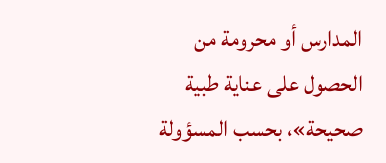المدارس أو محرومة من الحصول على عناية طبية صحيحة»، بحسب المسؤولة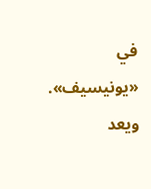في «يونيسيف». ويعد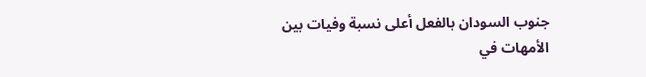جنوب السودان بالفعل أعلى نسبة وفيات بين الأمهات في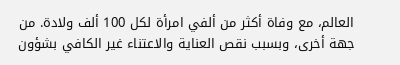العالم، مع وفاة أكثر من ألفي امرأة لكل 100 ألف ولادة. من جهة أخرى، وبسبب نقص العناية والاعتناء غير الكافي بشؤون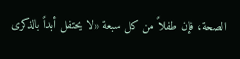الصحة، فإن طفلاً من كل سبعة «لا يحتفل أبداً بالذكرى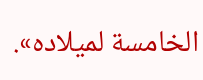الخامسة لميلاده».